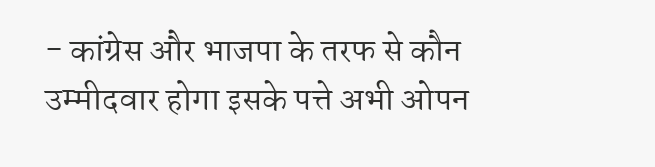- कांग्रेस और भाजपा के तरफ से कौन उम्मीदवार होगा इसके पत्ते अभी ओपन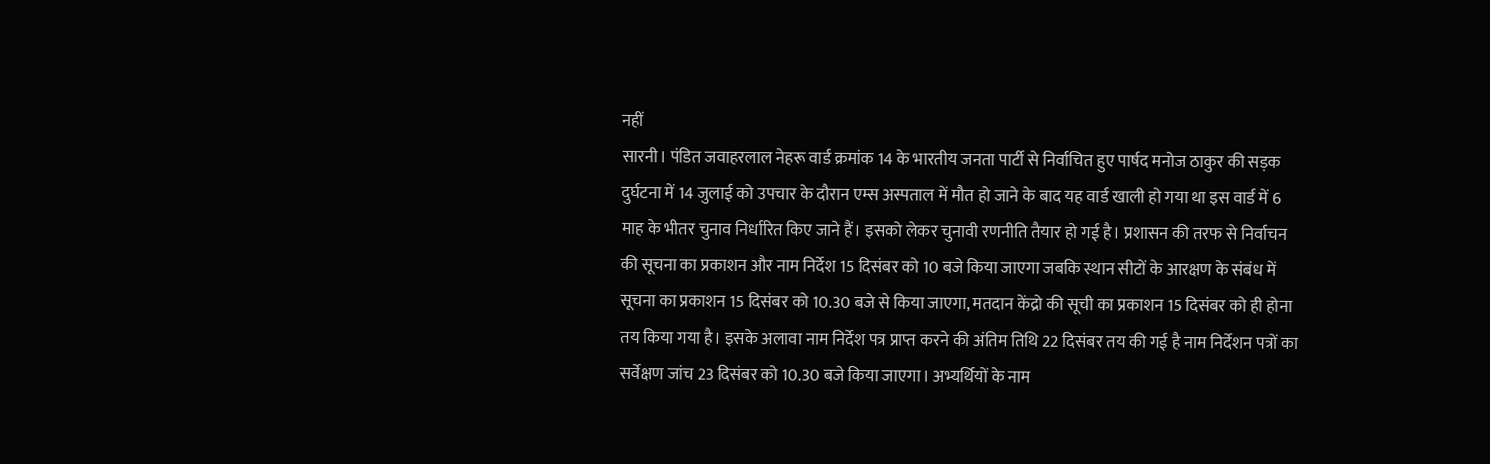नहीं
सारनी। पंडित जवाहरलाल नेहरू वार्ड क्रमांक 14 के भारतीय जनता पार्टी से निर्वाचित हुए पार्षद मनोज ठाकुर की सड़क दुर्घटना में 14 जुलाई को उपचार के दौरान एम्स अस्पताल में मौत हो जाने के बाद यह वार्ड खाली हो गया था इस वार्ड में 6 माह के भीतर चुनाव निर्धारित किए जाने हैं। इसको लेकर चुनावी रणनीति तैयार हो गई है। प्रशासन की तरफ से निर्वाचन की सूचना का प्रकाशन और नाम निर्देश 15 दिसंबर को 10 बजे किया जाएगा जबकि स्थान सीटों के आरक्षण के संबंध में सूचना का प्रकाशन 15 दिसंबर को 10.30 बजे से किया जाएगा, मतदान केंद्रो की सूची का प्रकाशन 15 दिसंबर को ही होना तय किया गया है। इसके अलावा नाम निर्देश पत्र प्राप्त करने की अंतिम तिथि 22 दिसंबर तय की गई है नाम निर्देशन पत्रों का सर्वेक्षण जांच 23 दिसंबर को 10.30 बजे किया जाएगा। अभ्यर्थियों के नाम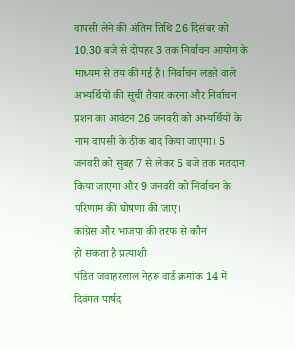वापसी लेने की अंतिम तिथि 26 दिसंबर को 10.30 बजे से दोपहर 3 तक निर्वाचन आयोग के माध्यम से तय की गई है। निर्वाचन लडऩे वाले अभ्यर्थियों की सूची तैयार करना और निर्वाचन प्रशन का आवंटन 26 जनवरी को अभ्यर्थियों के नाम वापसी के ठीक बाद किया जाएगा। 5 जनवरी को सुबह 7 से लेकर 5 बजे तक मतदान किया जाएगा और 9 जनवरी को निर्वाचन के परिणाम की घोषणा की जाए।
कांग्रेस और भाजपा की तरफ से कौन
हो सकता है प्रत्याशी
पंडित जवाहरलाल नेहरू वार्ड क्रमांक 14 में दिवंगत पार्षद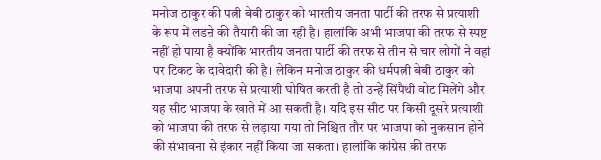मनोज ठाकुर की पत्नी बेबी ठाकुर को भारतीय जनता पार्टी की तरफ से प्रत्याशी के रूप में लडऩे की तैयारी की जा रही है। हालांकि अभी भाजपा की तरफ से स्पष्ट नहीं हो पाया है क्योंकि भारतीय जनता पार्टी की तरफ से तीन से चार लोगों ने वहां पर टिकट के दावेदारी की है। लेकिन मनोज ठाकुर की धर्मपत्नी बेबी ठाकुर को भाजपा अपनी तरफ से प्रत्याशी घोषित करती है तो उन्हें सिंपैथी वोट मिलेंगे और यह सीट भाजपा के खाते में आ सकती है। यदि इस सीट पर किसी दूसरे प्रत्याशी को भाजपा की तरफ से लड़ाया गया तो निश्चित तौर पर भाजपा को नुकसान होने की संभावना से इंकार नहीं किया जा सकता। हालांकि कांग्रेस की तरफ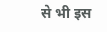से भी इस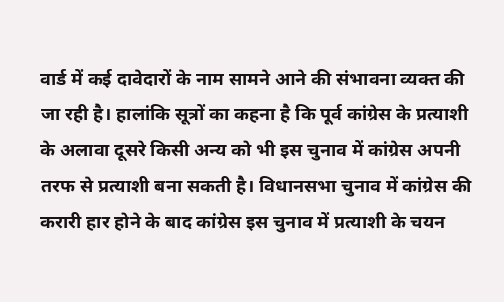वार्ड में कई दावेदारों के नाम सामने आने की संभावना व्यक्त की जा रही है। हालांकि सूत्रों का कहना है कि पूर्व कांग्रेस के प्रत्याशी के अलावा दूसरे किसी अन्य को भी इस चुनाव में कांग्रेस अपनी तरफ से प्रत्याशी बना सकती है। विधानसभा चुनाव में कांग्रेस की करारी हार होने के बाद कांग्रेस इस चुनाव में प्रत्याशी के चयन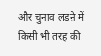और चुनाव लडऩे में किसी भी तरह की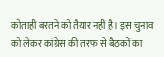कोताही बरतने को तैयार नहीं है। इस चुनाव को लेकर कांग्रेस की तरफ से बैठकों का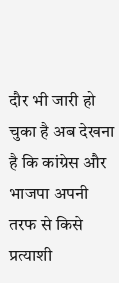दौर भी जारी हो चुका है अब देखना है कि कांग्रेस और भाजपा अपनी तरफ से किसे प्रत्याशी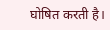घोषित करती है।